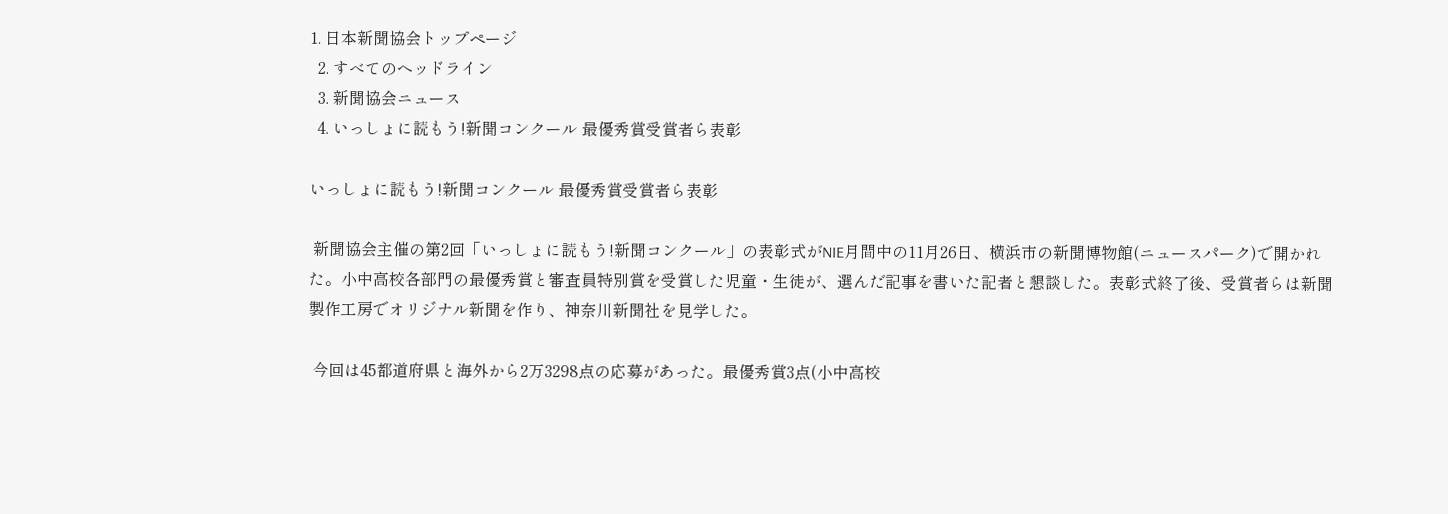1. 日本新聞協会トップページ
  2. すべてのヘッドライン
  3. 新聞協会ニュース
  4. いっしょに読もう!新聞コンクール 最優秀賞受賞者ら表彰

いっしょに読もう!新聞コンクール 最優秀賞受賞者ら表彰

 新聞協会主催の第2回「いっしょに読もう!新聞コンクール」の表彰式がNIE月間中の11月26日、横浜市の新聞博物館(ニュースパーク)で開かれた。小中高校各部門の最優秀賞と審査員特別賞を受賞した児童・生徒が、選んだ記事を書いた記者と懇談した。表彰式終了後、受賞者らは新聞製作工房でオリジナル新聞を作り、神奈川新聞社を見学した。

 今回は45都道府県と海外から2万3298点の応募があった。最優秀賞3点(小中高校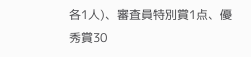各1人)、審査員特別賞1点、優秀賞30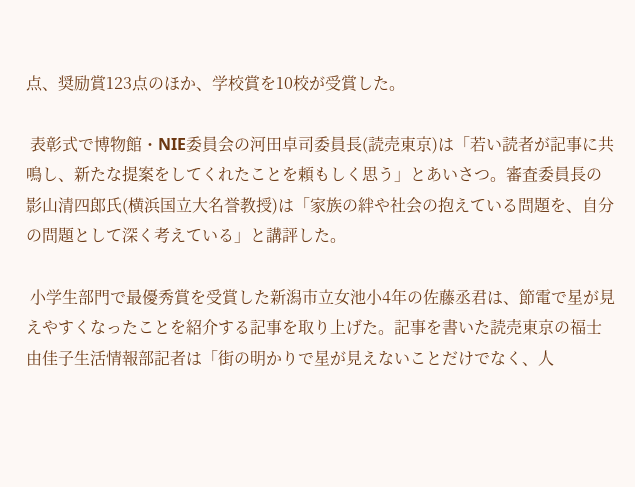点、奨励賞123点のほか、学校賞を10校が受賞した。

 表彰式で博物館・NIE委員会の河田卓司委員長(読売東京)は「若い読者が記事に共鳴し、新たな提案をしてくれたことを頼もしく思う」とあいさつ。審査委員長の影山清四郎氏(横浜国立大名誉教授)は「家族の絆や社会の抱えている問題を、自分の問題として深く考えている」と講評した。

 小学生部門で最優秀賞を受賞した新潟市立女池小4年の佐藤丞君は、節電で星が見えやすくなったことを紹介する記事を取り上げた。記事を書いた読売東京の福士由佳子生活情報部記者は「街の明かりで星が見えないことだけでなく、人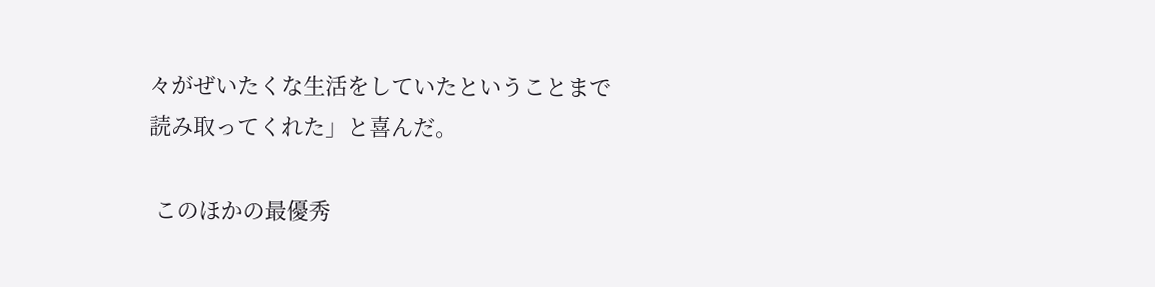々がぜいたくな生活をしていたということまで読み取ってくれた」と喜んだ。

 このほかの最優秀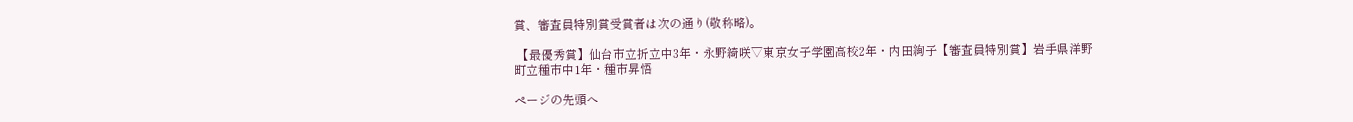賞、審査員特別賞受賞者は次の通り(敬称略)。

 【最優秀賞】仙台市立折立中3年・永野綺咲▽東京女子学園高校2年・内田絢子【審査員特別賞】岩手県洋野町立種市中1年・種市昇悟

ページの先頭へ